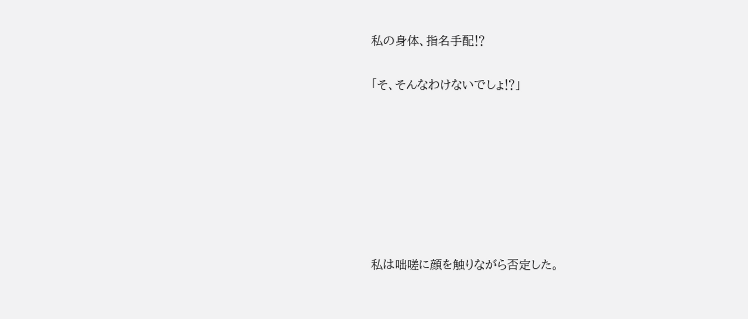私の身体、指名手配⁉

「そ、そんなわけないでしょ⁉」







私は咄嗟に顔を触りながら否定した。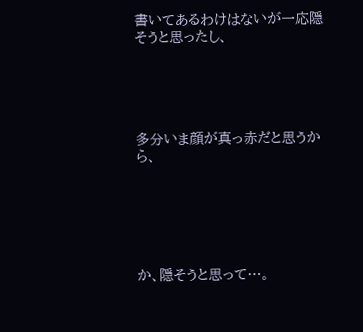書いてあるわけはないが一応隠そうと思ったし、





多分いま顔が真っ赤だと思うから、






か、隠そうと思って…。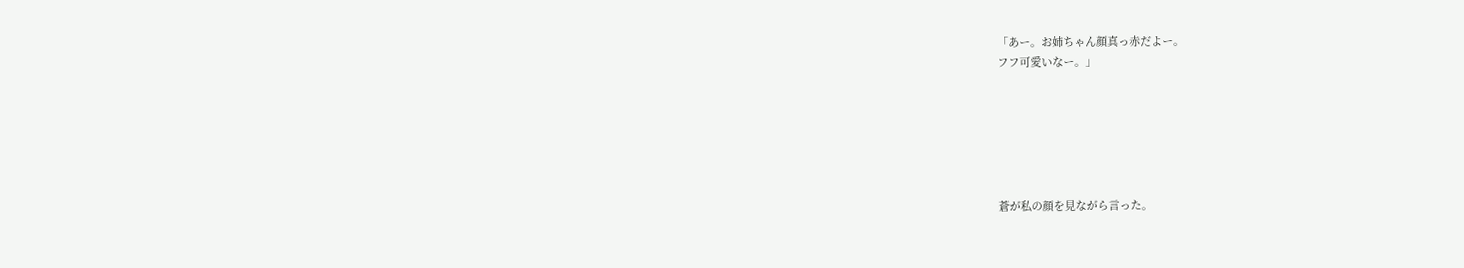「あー。お姉ちゃん顔真っ赤だよー。
フフ可愛いなー。」






蒼が私の顔を見ながら言った。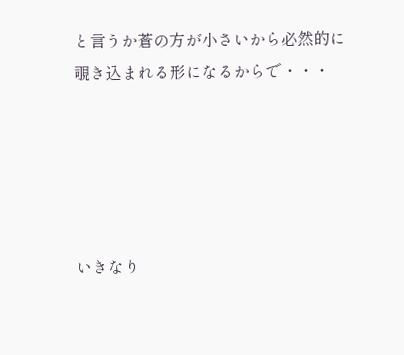と言うか蒼の方が小さいから必然的に覗き込まれる形になるからで・・・





いきなり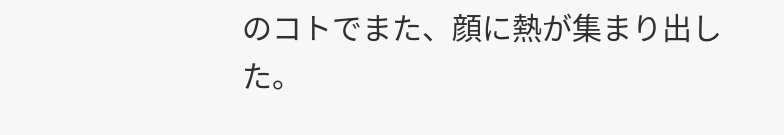のコトでまた、顔に熱が集まり出した。